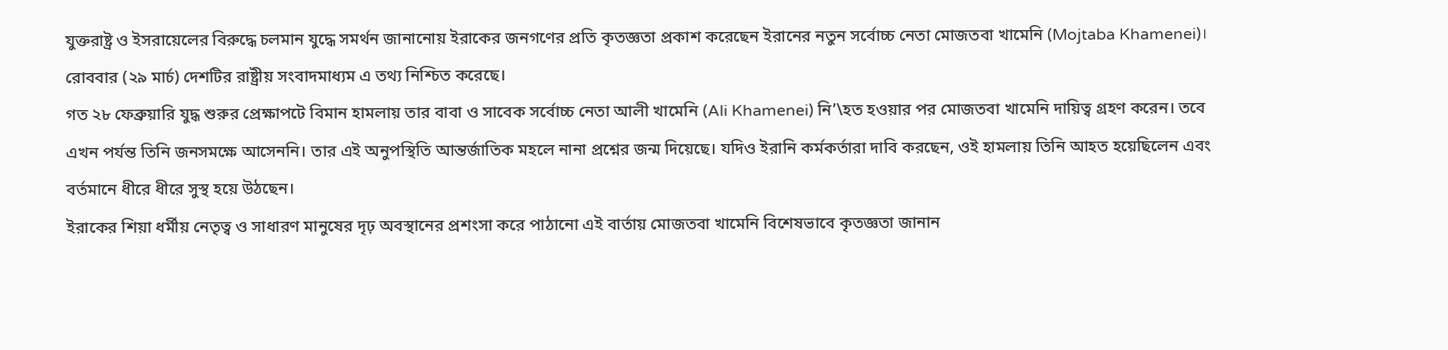যুক্তরাষ্ট্র ও ইসরায়েলের বিরুদ্ধে চলমান যুদ্ধে সমর্থন জানানোয় ইরাকের জনগণের প্রতি কৃতজ্ঞতা প্রকাশ করেছেন ইরানের নতুন সর্বোচ্চ নেতা মোজতবা খামেনি (Mojtaba Khamenei)। রোববার (২৯ মার্চ) দেশটির রাষ্ট্রীয় সংবাদমাধ্যম এ তথ্য নিশ্চিত করেছে।
গত ২৮ ফেব্রুয়ারি যুদ্ধ শুরুর প্রেক্ষাপটে বিমান হামলায় তার বাবা ও সাবেক সর্বোচ্চ নেতা আলী খামেনি (Ali Khamenei) নি’\হত হওয়ার পর মোজতবা খামেনি দায়িত্ব গ্রহণ করেন। তবে এখন পর্যন্ত তিনি জনসমক্ষে আসেননি। তার এই অনুপস্থিতি আন্তর্জাতিক মহলে নানা প্রশ্নের জন্ম দিয়েছে। যদিও ইরানি কর্মকর্তারা দাবি করছেন, ওই হামলায় তিনি আহত হয়েছিলেন এবং বর্তমানে ধীরে ধীরে সুস্থ হয়ে উঠছেন।
ইরাকের শিয়া ধর্মীয় নেতৃত্ব ও সাধারণ মানুষের দৃঢ় অবস্থানের প্রশংসা করে পাঠানো এই বার্তায় মোজতবা খামেনি বিশেষভাবে কৃতজ্ঞতা জানান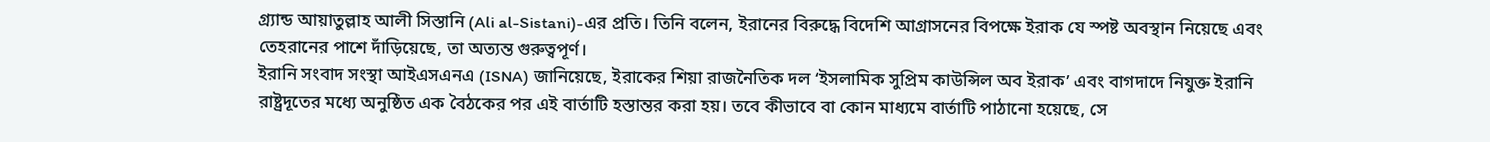গ্র্যান্ড আয়াতুল্লাহ আলী সিস্তানি (Ali al-Sistani)-এর প্রতি। তিনি বলেন, ইরানের বিরুদ্ধে বিদেশি আগ্রাসনের বিপক্ষে ইরাক যে স্পষ্ট অবস্থান নিয়েছে এবং তেহরানের পাশে দাঁড়িয়েছে, তা অত্যন্ত গুরুত্বপূর্ণ।
ইরানি সংবাদ সংস্থা আইএসএনএ (ISNA) জানিয়েছে, ইরাকের শিয়া রাজনৈতিক দল ‘ইসলামিক সুপ্রিম কাউন্সিল অব ইরাক’ এবং বাগদাদে নিযুক্ত ইরানি রাষ্ট্রদূতের মধ্যে অনুষ্ঠিত এক বৈঠকের পর এই বার্তাটি হস্তান্তর করা হয়। তবে কীভাবে বা কোন মাধ্যমে বার্তাটি পাঠানো হয়েছে, সে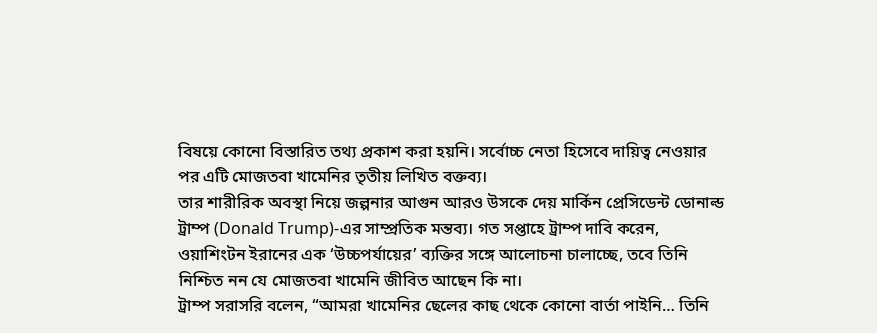বিষয়ে কোনো বিস্তারিত তথ্য প্রকাশ করা হয়নি। সর্বোচ্চ নেতা হিসেবে দায়িত্ব নেওয়ার পর এটি মোজতবা খামেনির তৃতীয় লিখিত বক্তব্য।
তার শারীরিক অবস্থা নিয়ে জল্পনার আগুন আরও উসকে দেয় মার্কিন প্রেসিডেন্ট ডোনাল্ড ট্রাম্প (Donald Trump)-এর সাম্প্রতিক মন্তব্য। গত সপ্তাহে ট্রাম্প দাবি করেন, ওয়াশিংটন ইরানের এক ‘উচ্চপর্যায়ের’ ব্যক্তির সঙ্গে আলোচনা চালাচ্ছে, তবে তিনি নিশ্চিত নন যে মোজতবা খামেনি জীবিত আছেন কি না।
ট্রাম্প সরাসরি বলেন, “আমরা খামেনির ছেলের কাছ থেকে কোনো বার্তা পাইনি… তিনি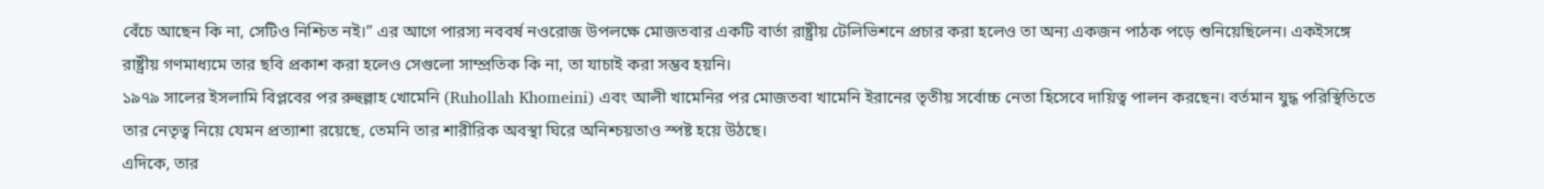বেঁচে আছেন কি না, সেটিও নিশ্চিত নই।” এর আগে পারস্য নববর্ষ নওরোজ উপলক্ষে মোজতবার একটি বার্তা রাষ্ট্রীয় টেলিভিশনে প্রচার করা হলেও তা অন্য একজন পাঠক পড়ে শুনিয়েছিলেন। একইসঙ্গে রাষ্ট্রীয় গণমাধ্যমে তার ছবি প্রকাশ করা হলেও সেগুলো সাম্প্রতিক কি না, তা যাচাই করা সম্ভব হয়নি।
১৯৭৯ সালের ইসলামি বিপ্লবের পর রুহুল্লাহ খোমেনি (Ruhollah Khomeini) এবং আলী খামেনির পর মোজতবা খামেনি ইরানের তৃতীয় সর্বোচ্চ নেতা হিসেবে দায়িত্ব পালন করছেন। বর্তমান যুদ্ধ পরিস্থিতিতে তার নেতৃত্ব নিয়ে যেমন প্রত্যাশা রয়েছে, তেমনি তার শারীরিক অবস্থা ঘিরে অনিশ্চয়তাও স্পষ্ট হয়ে উঠছে।
এদিকে, তার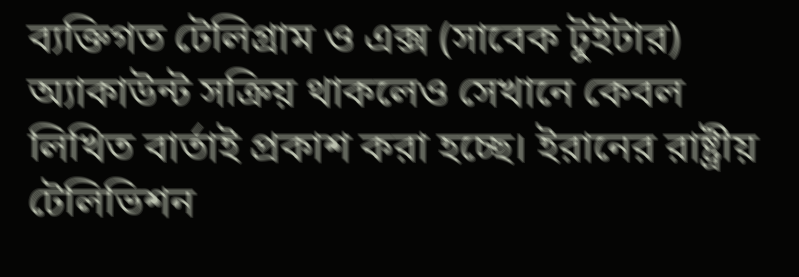ব্যক্তিগত টেলিগ্রাম ও এক্স (সাবেক টুইটার) অ্যাকাউন্ট সক্রিয় থাকলেও সেখানে কেবল লিখিত বার্তাই প্রকাশ করা হচ্ছে। ইরানের রাষ্ট্রীয় টেলিভিশন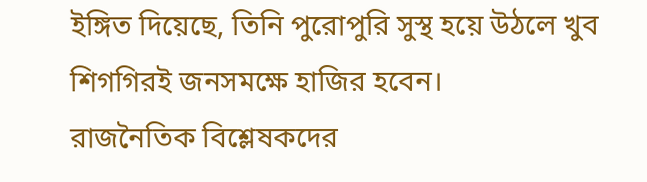ইঙ্গিত দিয়েছে, তিনি পুরোপুরি সুস্থ হয়ে উঠলে খুব শিগগিরই জনসমক্ষে হাজির হবেন।
রাজনৈতিক বিশ্লেষকদের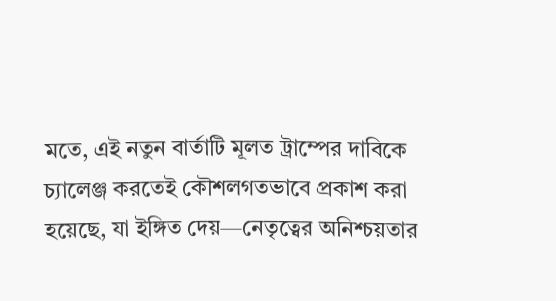মতে, এই নতুন বার্তাটি মূলত ট্রাম্পের দাবিকে চ্যালেঞ্জ করতেই কৌশলগতভাবে প্রকাশ করা হয়েছে, যা ইঙ্গিত দেয়—নেতৃত্বের অনিশ্চয়তার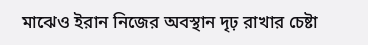মাঝেও ইরান নিজের অবস্থান দৃঢ় রাখার চেষ্টা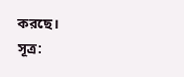করছে।
সূত্র: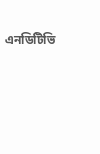এনডিটিভি